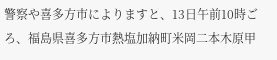警察や喜多方市によりますと、13日午前10時ごろ、福島県喜多方市熱塩加納町米岡二本木原甲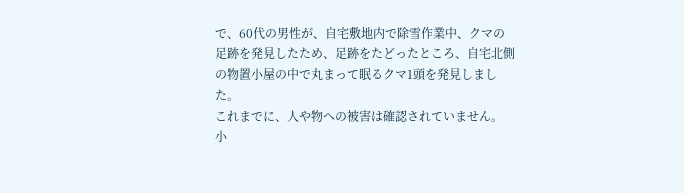で、60代の男性が、自宅敷地内で除雪作業中、クマの足跡を発見したため、足跡をたどったところ、自宅北側の物置小屋の中で丸まって眠るクマ1頭を発見しました。
これまでに、人や物への被害は確認されていません。
小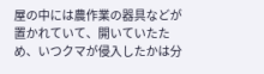屋の中には農作業の器具などが置かれていて、開いていたため、いつクマが侵入したかは分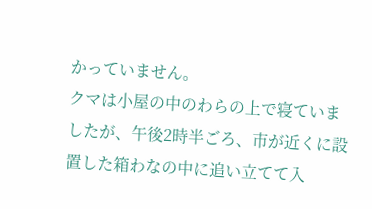かっていません。
クマは小屋の中のわらの上で寝ていましたが、午後2時半ごろ、市が近くに設置した箱わなの中に追い立てて入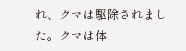れ、クマは駆除されました。クマは体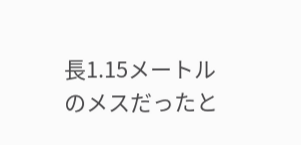長1.15メートルのメスだったと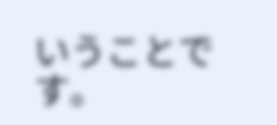いうことです。